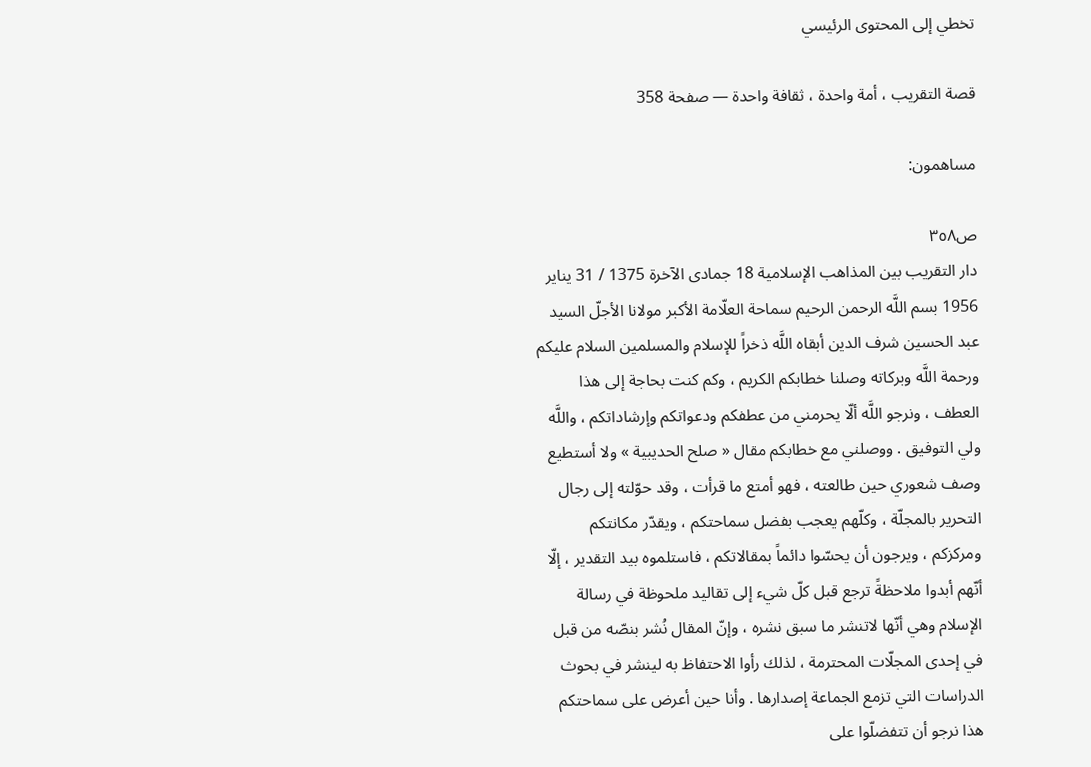تخطي إلى المحتوى الرئيسي

قصة التقريب ، أمة واحدة ، ثقافة واحدة — صفحة 358

مساهمون:

ص٣٥٨
دار التقريب بين المذاهب الإسلامية 18 جمادى الآخرة 1375 / 31 يناير 1956 بسم اللَّه الرحمن الرحيم سماحة العلّامة الأكبر مولانا الأجلّ السيد عبد الحسين شرف الدين أبقاه اللَّه ذخراً للإسلام والمسلمين السلام عليكم ورحمة اللَّه وبركاته وصلنا خطابكم الكريم ، وكم كنت بحاجة إلى هذا العطف ، ونرجو اللَّه ألّا يحرمني من عطفكم ودعواتكم وإرشاداتكم ، واللَّه ولي التوفيق . ووصلني مع خطابكم مقال « صلح الحديبية » ولا أستطيع وصف شعوري حين طالعته ، فهو أمتع ما قرأت ، وقد حوّلته إلى رجال التحرير بالمجلّة ، وكلّهم يعجب بفضل سماحتكم ، ويقدّر مكانتكم ومركزكم ، ويرجون أن يحسّوا دائماً بمقالاتكم ، فاستلموه بيد التقدير ، إلّا أنّهم أبدوا ملاحظةً ترجع قبل كلّ شيء إلى تقاليد ملحوظة في رسالة الإسلام وهي أنّها لاتنشر ما سبق نشره ، وإنّ المقال نُشر بنصّه من قبل في إحدى المجلّات المحترمة ، لذلك رأوا الاحتفاظ به لينشر في بحوث الدراسات التي تزمع الجماعة إصدارها . وأنا حين أعرض على سماحتكم هذا نرجو أن تتفضلّوا على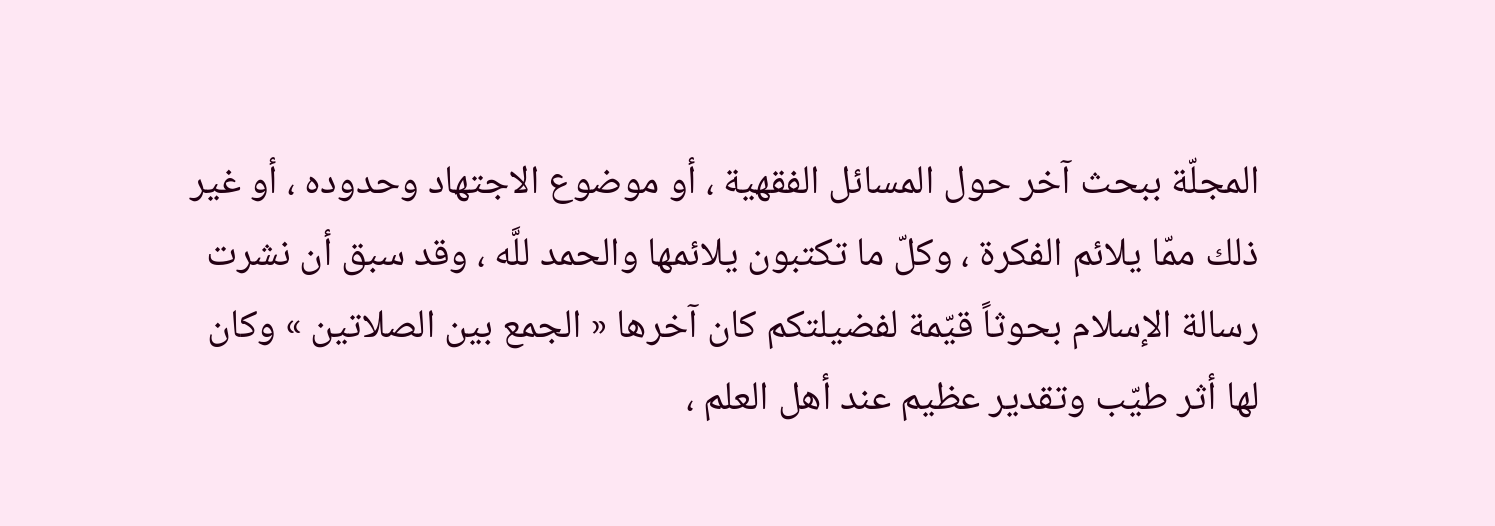المجلّة ببحث آخر حول المسائل الفقهية ، أو موضوع الاجتهاد وحدوده ، أو غير ذلك ممّا يلائم الفكرة ، وكلّ ما تكتبون يلائمها والحمد للَّه ، وقد سبق أن نشرت رسالة الإسلام بحوثاً قيّمة لفضيلتكم كان آخرها « الجمع بين الصلاتين » وكان لها أثر طيّب وتقدير عظيم عند أهل العلم ،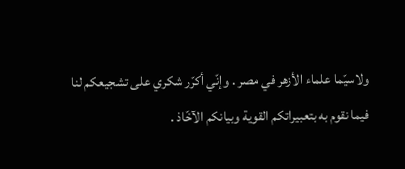ولاسيّما علماء الأزهر في مصر . وإنّي أكرّر شكري على تشجيعكم لنا فيما نقوم به بتعبيراتكم القوية وبيانكم الآخّاذ .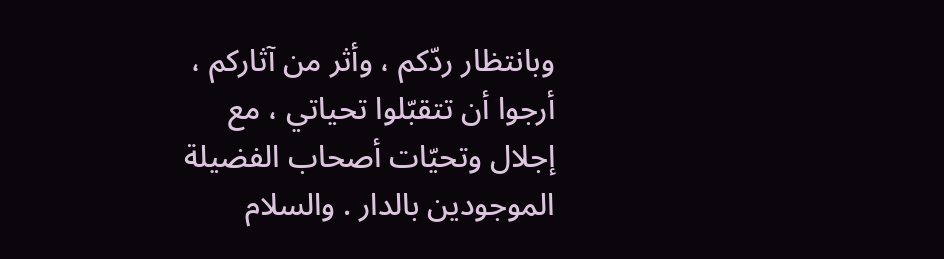وبانتظار ردّكم ، وأثر من آثاركم ، أرجوا أن تتقبّلوا تحياتي ، مع إجلال وتحيّات أصحاب الفضيلة الموجودين بالدار . والسلام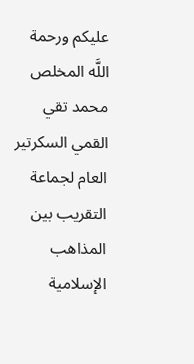عليكم ورحمة اللَّه المخلص محمد تقي القمي السكرتير العام لجماعة التقريب بين المذاهب الإسلامية